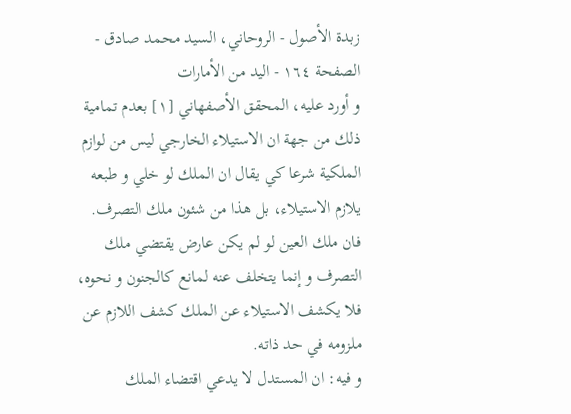زبدة الأصول - الروحاني، السيد محمد صادق - الصفحة ١٦٤ - اليد من الأمارات
و أورد عليه، المحقق الأصفهاني [١] بعدم تمامية ذلك من جهة ان الاستيلاء الخارجي ليس من لوازم الملكية شرعا كي يقال ان الملك لو خلي و طبعه يلازم الاستيلاء، بل هذا من شئون ملك التصرف. فان ملك العين لو لم يكن عارض يقتضي ملك التصرف و إنما يتخلف عنه لمانع كالجنون و نحوه، فلا يكشف الاستيلاء عن الملك كشف اللازم عن ملزومه في حد ذاته.
و فيه: ان المستدل لا يدعي اقتضاء الملك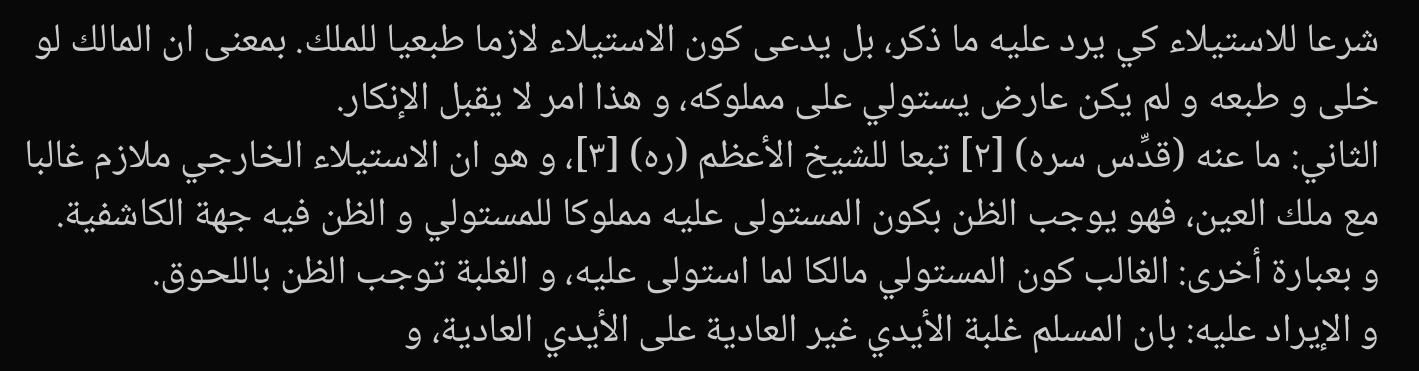شرعا للاستيلاء كي يرد عليه ما ذكر، بل يدعى كون الاستيلاء لازما طبعيا للملك. بمعنى ان المالك لو خلى و طبعه و لم يكن عارض يستولي على مملوكه، و هذا امر لا يقبل الإنكار.
الثاني: ما عنه (قدِّس سره) [٢] تبعا للشيخ الأعظم (ره) [٣]، و هو ان الاستيلاء الخارجي ملازم غالبا مع ملك العين، فهو يوجب الظن بكون المستولى عليه مملوكا للمستولي و الظن فيه جهة الكاشفية.
و بعبارة أخرى: الغالب كون المستولي مالكا لما استولى عليه، و الغلبة توجب الظن باللحوق.
و الإيراد عليه: بان المسلم غلبة الأيدي غير العادية على الأيدي العادية، و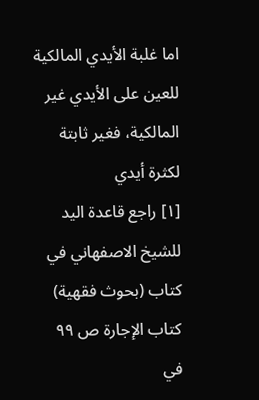اما غلبة الأيدي المالكية للعين على الأيدي غير المالكية، فغير ثابتة لكثرة أيدي
[١] راجع قاعدة اليد للشيخ الاصفهاني في كتاب (بحوث فقهية) كتاب الإجارة ص ٩٩ في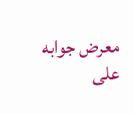معرض جوابه على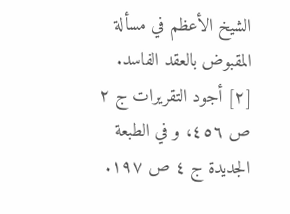الشيخ الأعظم في مسألة المقبوض بالعقد الفاسد.
[٢] أجود التقريرات ج ٢ ص ٤٥٦، و في الطبعة الجديدة ج ٤ ص ١٩٧.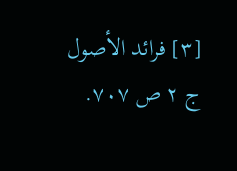[٣] فرائد الأصول ج ٢ ص ٧٠٧.